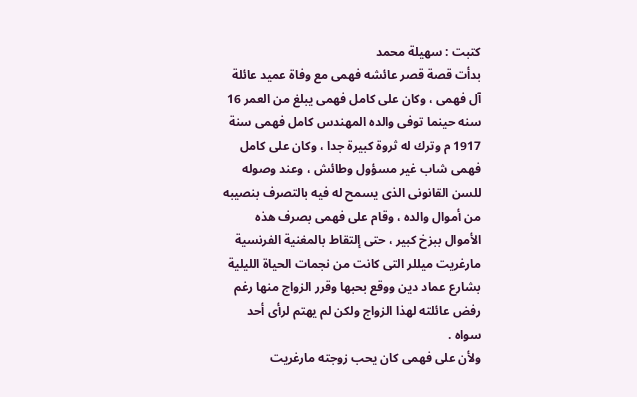كتبت : سهيلة محمد
بدأت قصة قصر عائشه فهمى مع وفاة عميد عائلة آل فهمى ، وكان على كامل فهمى يبلغ من العمر 16 سنه حينما توفى والده المهندس كامل فهمى سنة 1917 م وترك له ثروة كبيرة جدا ، وكان على كامل فهمى شاب غير مسؤول وطائش ، وعند وصوله للسن القانونى الذى يسمح له فيه بالتصرف بنصيبه من أموال والده ، وقام على فهمى بصرف هذه الأموال ببزخ كبير ، حتى إلتقاط بالمغنية الفرنسية مارغريت ميللر التى كانت من نجمات الحياة الليلية بشارع عماد دين ووقع بحبها وقرر الزواج منها رغم رفض عائلته لهذا الزواج ولكن لم يهتم لرأى أحد سواه .
ولأن على فهمى كان يحب زوجته مارغريت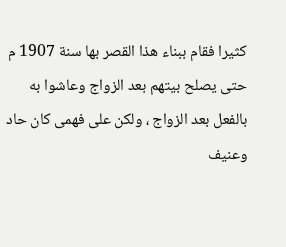كثيرا فقام ببناء هذا القصر بها سنة 1907 م حتى يصلح بيتهم بعد الزواج وعاشوا به بالفعل بعد الزواج ، ولكن على فهمى كان حاد وعنيف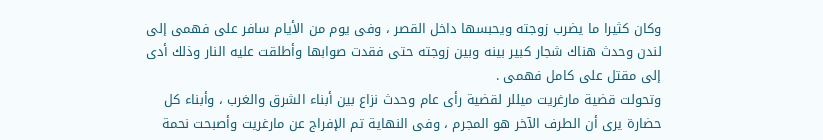وكان كثيرا ما يضرب زوجته ويحبسها داخل القصر ، وفى يوم من الأيام سافر على فهمى إلى لندن وحدث هناك شجار كبير بينه وبين زوجته حتى فقدت صوابها وأطلقت عليه النار وذلك أدى إلى مقتل على كامل فهمى .
وتحولت قضية مارغريت ميللر لقضية رأى عام وحدث نزاع بين أبناء الشرق والغرب ، وأبناء كل حضارة يرى أن الطرف الآخر هو المجرم ، وفى النهاية تم الإفراج عن مارغريت وأصبحت نحمة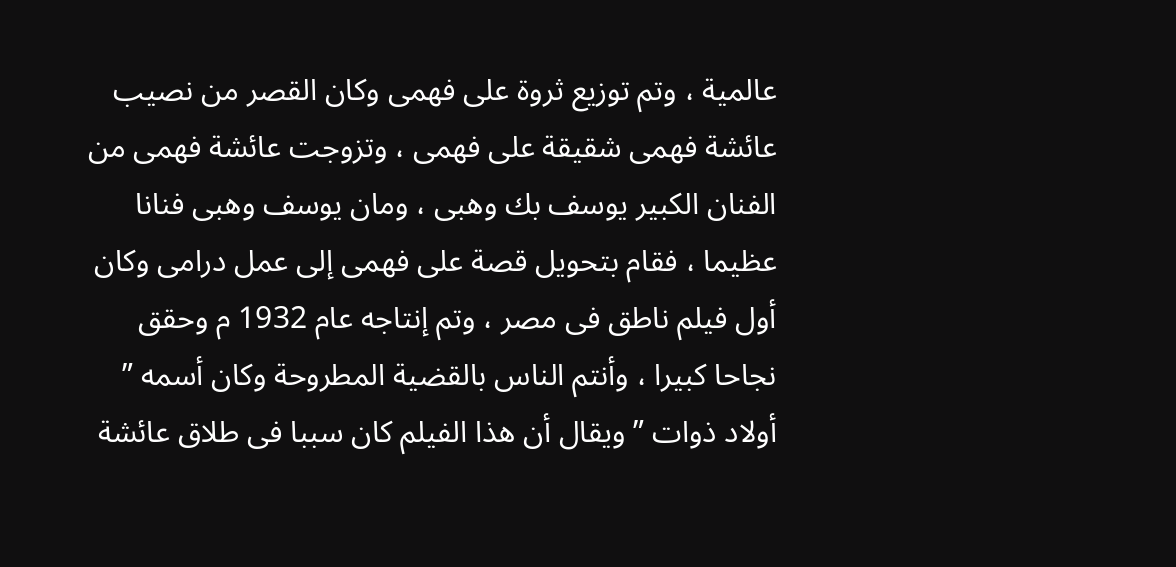عالمية ، وتم توزيع ثروة على فهمى وكان القصر من نصيب عائشة فهمى شقيقة على فهمى ، وتزوجت عائشة فهمى من الفنان الكبير يوسف بك وهبى ، ومان يوسف وهبى فنانا عظيما ، فقام بتحويل قصة على فهمى إلى عمل درامى وكان أول فيلم ناطق فى مصر ، وتم إنتاجه عام 1932 م وحقق نجاحا كبيرا ، وأنتم الناس بالقضية المطروحة وكان أسمه ” أولاد ذوات ” ويقال أن هذا الفيلم كان سببا فى طلاق عائشة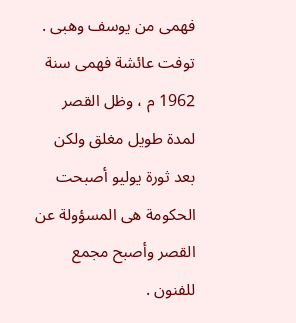فهمى من يوسف وهبى .
توفت عائشة فهمى سنة 1962 م ، وظل القصر لمدة طويل مغلق ولكن بعد ثورة يوليو أصبحت الحكومة هى المسؤولة عن القصر وأصبح مجمع للفنون .